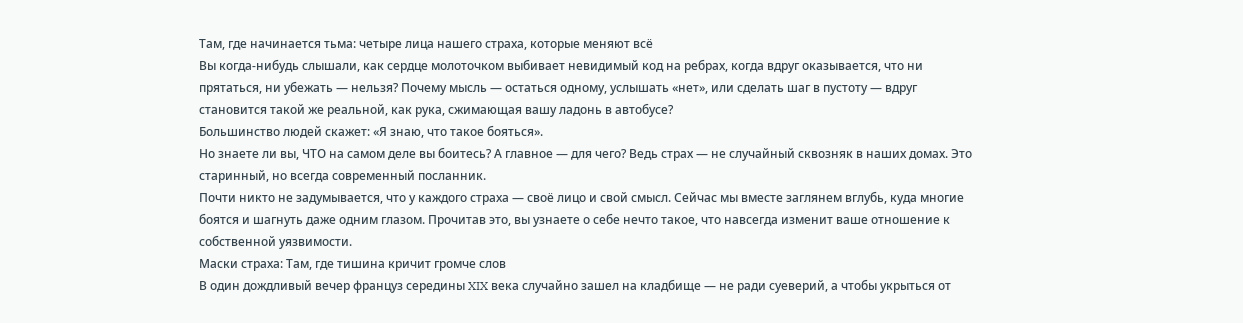Там, где начинается тьма: четыре лица нашего страха, которые меняют всё
Вы когда-нибудь слышали, как сердце молоточком выбивает невидимый код на ребрах, когда вдруг оказывается, что ни прятаться, ни убежать — нельзя? Почему мысль — остаться одному, услышать «нет», или сделать шаг в пустоту — вдруг становится такой же реальной, как рука, сжимающая вашу ладонь в автобусе?
Большинство людей скажет: «Я знаю, что такое бояться».
Но знаете ли вы, ЧТО на самом деле вы боитесь? А главное — для чего? Ведь страх — не случайный сквозняк в наших домах. Это старинный, но всегда современный посланник.
Почти никто не задумывается, что у каждого страха — своё лицо и свой смысл. Сейчас мы вместе заглянем вглубь, куда многие боятся и шагнуть даже одним глазом. Прочитав это, вы узнаете о себе нечто такое, что навсегда изменит ваше отношение к собственной уязвимости.
Маски страха: Там, где тишина кричит громче слов
В один дождливый вечер француз середины XIX века случайно зашел на кладбище — не ради суеверий, а чтобы укрыться от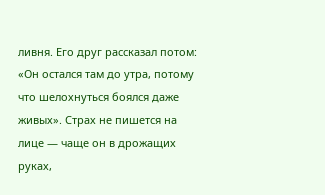ливня. Его друг рассказал потом: «Он остался там до утра, потому что шелохнуться боялся даже живых». Страх не пишется на лице — чаще он в дрожащих руках,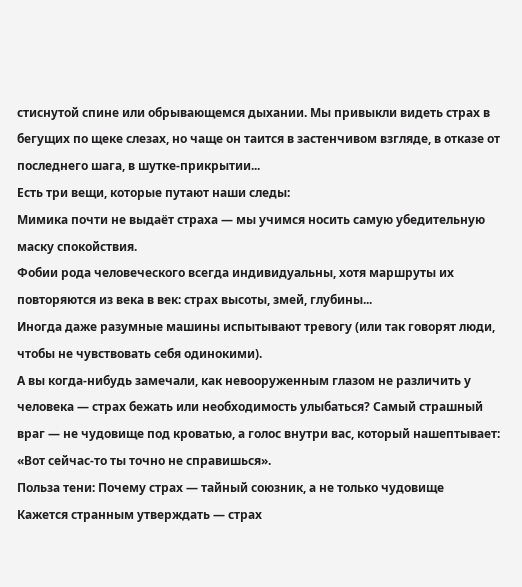стиснутой спине или обрывающемся дыхании. Мы привыкли видеть страх в бегущих по щеке слезах, но чаще он таится в застенчивом взгляде, в отказе от последнего шага, в шутке-прикрытии...
Есть три вещи, которые путают наши следы:
Мимика почти не выдаёт страха — мы учимся носить самую убедительную маску спокойствия.
Фобии рода человеческого всегда индивидуальны, хотя маршруты их повторяются из века в век: страх высоты, змей, глубины...
Иногда даже разумные машины испытывают тревогу (или так говорят люди, чтобы не чувствовать себя одинокими).
А вы когда-нибудь замечали, как невооруженным глазом не различить у человека — страх бежать или необходимость улыбаться? Самый страшный враг — не чудовище под кроватью, а голос внутри вас, который нашептывает: «Вот сейчас-то ты точно не справишься».
Польза тени: Почему страх — тайный союзник, а не только чудовище
Кажется странным утверждать — страх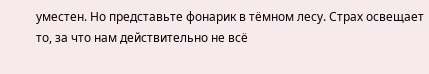уместен. Но представьте фонарик в тёмном лесу. Страх освещает то, за что нам действительно не всё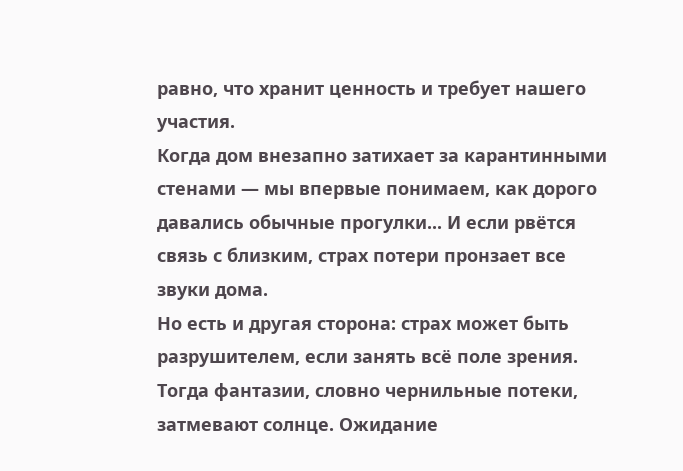равно, что хранит ценность и требует нашего участия.
Когда дом внезапно затихает за карантинными стенами — мы впервые понимаем, как дорого давались обычные прогулки... И если рвётся связь с близким, страх потери пронзает все звуки дома.
Но есть и другая сторона: страх может быть разрушителем, если занять всё поле зрения. Тогда фантазии, словно чернильные потеки, затмевают солнце. Ожидание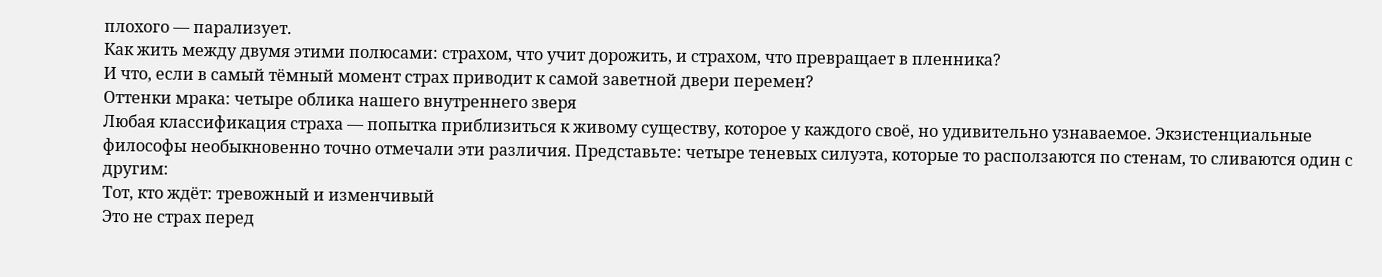плохого — парализует.
Как жить между двумя этими полюсами: страхом, что учит дорожить, и страхом, что превращает в пленника?
И что, если в самый тёмный момент страх приводит к самой заветной двери перемен?
Оттенки мрака: четыре облика нашего внутреннего зверя
Любая классификация страха — попытка приблизиться к живому существу, которое у каждого своё, но удивительно узнаваемое. Экзистенциальные философы необыкновенно точно отмечали эти различия. Представьте: четыре теневых силуэта, которые то расползаются по стенам, то сливаются один с другим:
Тот, кто ждёт: тревожный и изменчивый
Это не страх перед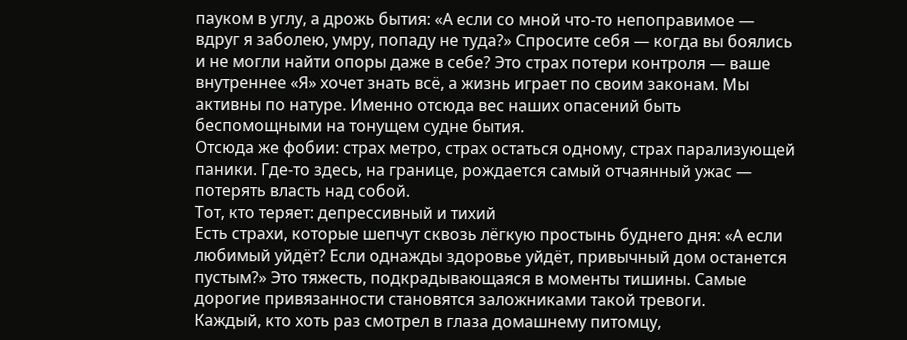пауком в углу, а дрожь бытия: «А если со мной что-то непоправимое — вдруг я заболею, умру, попаду не туда?» Спросите себя — когда вы боялись и не могли найти опоры даже в себе? Это страх потери контроля — ваше внутреннее «Я» хочет знать всё, а жизнь играет по своим законам. Мы активны по натуре. Именно отсюда вес наших опасений быть беспомощными на тонущем судне бытия.
Отсюда же фобии: страх метро, страх остаться одному, страх парализующей паники. Где-то здесь, на границе, рождается самый отчаянный ужас — потерять власть над собой.
Тот, кто теряет: депрессивный и тихий
Есть страхи, которые шепчут сквозь лёгкую простынь буднего дня: «А если любимый уйдёт? Если однажды здоровье уйдёт, привычный дом останется пустым?» Это тяжесть, подкрадывающаяся в моменты тишины. Самые дорогие привязанности становятся заложниками такой тревоги.
Каждый, кто хоть раз смотрел в глаза домашнему питомцу,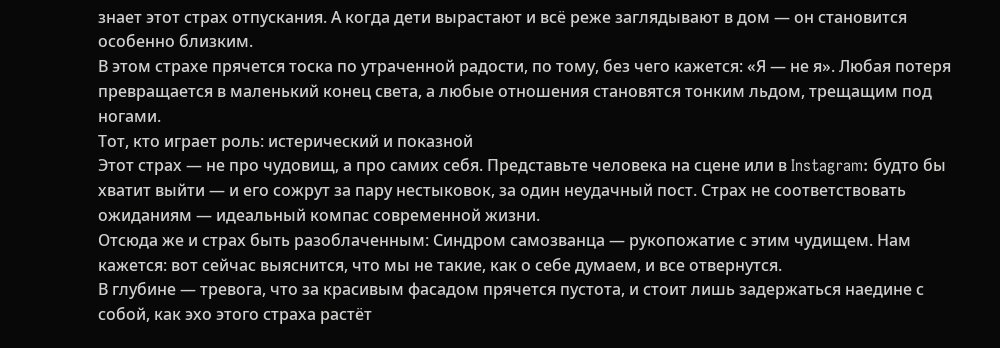знает этот страх отпускания. А когда дети вырастают и всё реже заглядывают в дом — он становится особенно близким.
В этом страхе прячется тоска по утраченной радости, по тому, без чего кажется: «Я — не я». Любая потеря превращается в маленький конец света, а любые отношения становятся тонким льдом, трещащим под ногами.
Тот, кто играет роль: истерический и показной
Этот страх — не про чудовищ, а про самих себя. Представьте человека на сцене или в Instagram: будто бы хватит выйти — и его сожрут за пару нестыковок, за один неудачный пост. Страх не соответствовать ожиданиям — идеальный компас современной жизни.
Отсюда же и страх быть разоблаченным: Синдром самозванца — рукопожатие с этим чудищем. Нам кажется: вот сейчас выяснится, что мы не такие, как о себе думаем, и все отвернутся.
В глубине — тревога, что за красивым фасадом прячется пустота, и стоит лишь задержаться наедине с собой, как эхо этого страха растёт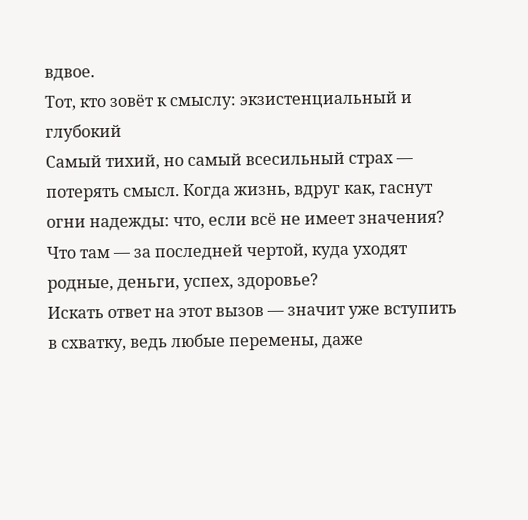вдвое.
Тот, кто зовёт к смыслу: экзистенциальный и глубокий
Самый тихий, но самый всесильный страх — потерять смысл. Когда жизнь, вдруг как, гаснут огни надежды: что, если всё не имеет значения? Что там — за последней чертой, куда уходят родные, деньги, успех, здоровье?
Искать ответ на этот вызов — значит уже вступить в схватку, ведь любые перемены, даже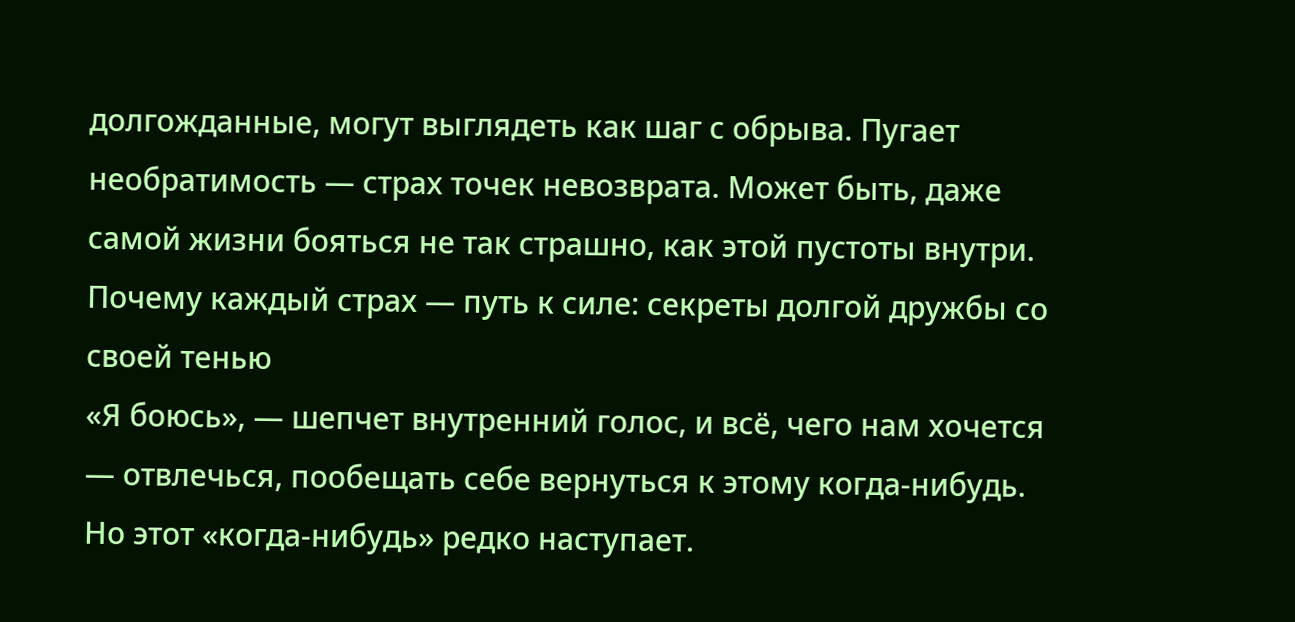долгожданные, могут выглядеть как шаг с обрыва. Пугает необратимость — страх точек невозврата. Может быть, даже самой жизни бояться не так страшно, как этой пустоты внутри.
Почему каждый страх — путь к силе: секреты долгой дружбы со своей тенью
«Я боюсь», — шепчет внутренний голос, и всё, чего нам хочется — отвлечься, пообещать себе вернуться к этому когда-нибудь. Но этот «когда-нибудь» редко наступает.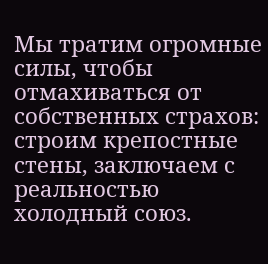Мы тратим огромные силы, чтобы отмахиваться от собственных страхов: строим крепостные стены, заключаем с реальностью холодный союз.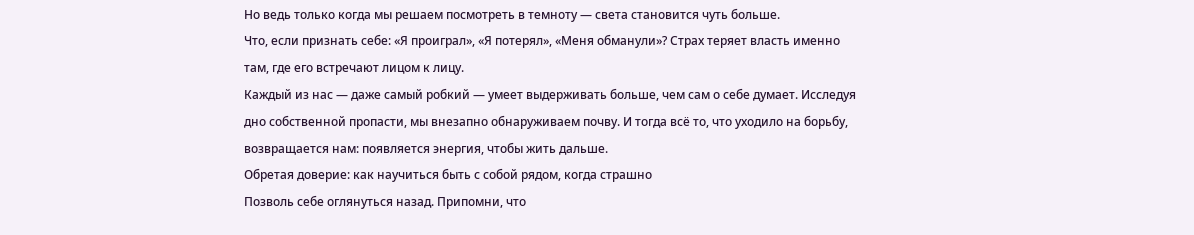Но ведь только когда мы решаем посмотреть в темноту — света становится чуть больше.
Что, если признать себе: «Я проиграл», «Я потерял», «Меня обманули»? Страх теряет власть именно там, где его встречают лицом к лицу.
Каждый из нас — даже самый робкий — умеет выдерживать больше, чем сам о себе думает. Исследуя дно собственной пропасти, мы внезапно обнаруживаем почву. И тогда всё то, что уходило на борьбу, возвращается нам: появляется энергия, чтобы жить дальше.
Обретая доверие: как научиться быть с собой рядом, когда страшно
Позволь себе оглянуться назад. Припомни, что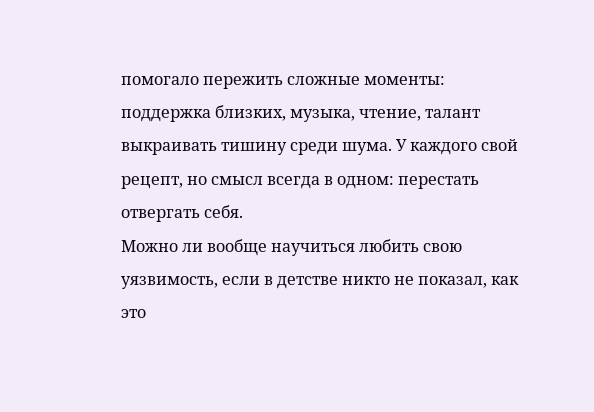помогало пережить сложные моменты: поддержка близких, музыка, чтение, талант выкраивать тишину среди шума. У каждого свой рецепт, но смысл всегда в одном: перестать отвергать себя.
Можно ли вообще научиться любить свою уязвимость, если в детстве никто не показал, как это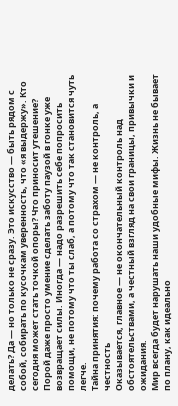делать? Да — но только не сразу. Это искусство — быть рядом с собой, собирать по кусочкам уверенность, что «я выдержу». Кто сегодня может стать точкой опоры? Что приносит утешение?
Порой даже просто умение сделать заботу паузой в гонке уже возвращает силы. Иногда — надо разрешить себе попросить помощи, не потому что ты слаб, а потому что так становится чуть легче.
Тайна принятия: почему работа со страхом — не контроль, а честность
Оказывается, главное — не окончательный контроль над обстоятельствами, а честный взгляд на свои границы, привычки и ожидания.
Мир всегда будет нарушать наши удобные мифы. Жизнь не бывает по плану, как идеально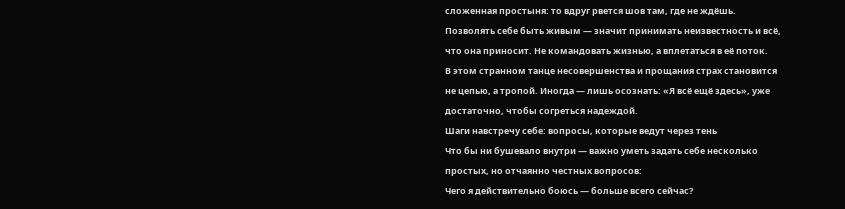сложенная простыня: то вдруг рвется шов там, где не ждёшь. Позволять себе быть живым — значит принимать неизвестность и всё, что она приносит. Не командовать жизнью, а вплетаться в её поток.
В этом странном танце несовершенства и прощания страх становится не цепью, а тропой. Иногда — лишь осознать: «Я всё ещё здесь», уже достаточно, чтобы согреться надеждой.
Шаги навстречу себе: вопросы, которые ведут через тень
Что бы ни бушевало внутри — важно уметь задать себе несколько простых, но отчаянно честных вопросов:
Чего я действительно боюсь — больше всего сейчас?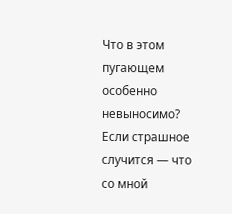Что в этом пугающем особенно невыносимо?
Если страшное случится — что со мной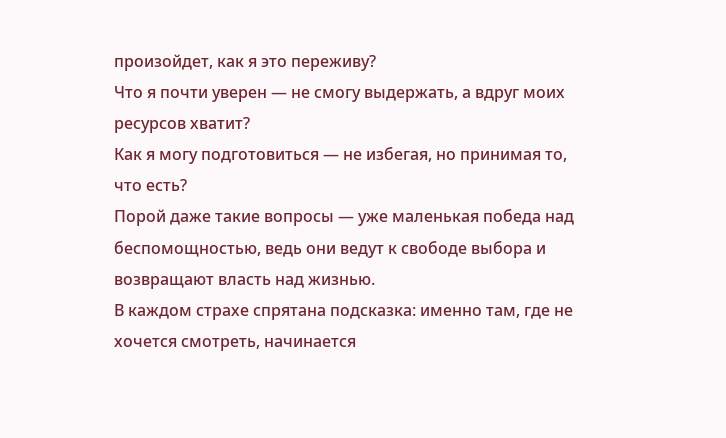произойдет, как я это переживу?
Что я почти уверен — не смогу выдержать, а вдруг моих ресурсов хватит?
Как я могу подготовиться — не избегая, но принимая то, что есть?
Порой даже такие вопросы — уже маленькая победа над беспомощностью, ведь они ведут к свободе выбора и возвращают власть над жизнью.
В каждом страхе спрятана подсказка: именно там, где не хочется смотреть, начинается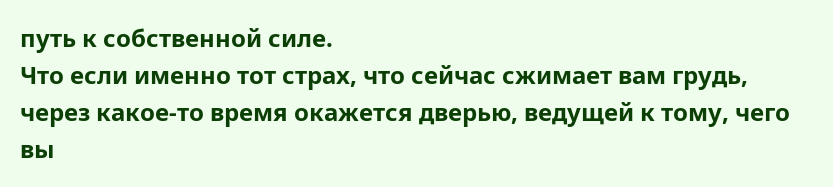путь к собственной силе.
Что если именно тот страх, что сейчас сжимает вам грудь, через какое-то время окажется дверью, ведущей к тому, чего вы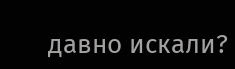давно искали?